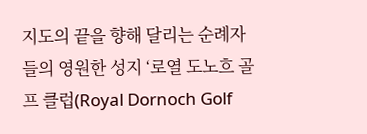지도의 끝을 향해 달리는 순례자들의 영원한 성지 ‘로열 도노흐 골프 클럽(Royal Dornoch Golf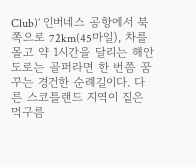Club)’ 인버네스 공항에서 북쪽으로 72km(45마일), 차를 몰고 약 1시간을 달리는 해안 도로는 골퍼라면 한 번쯤 꿈꾸는 경건한 순례길이다. 다른 스코틀랜드 지역이 짙은 먹구름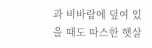과 비바람에 덮여 있을 때도 따스한 햇살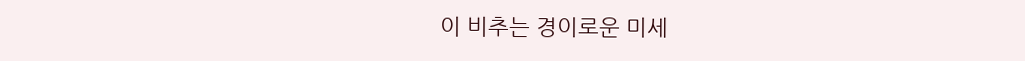이 비추는 경이로운 미세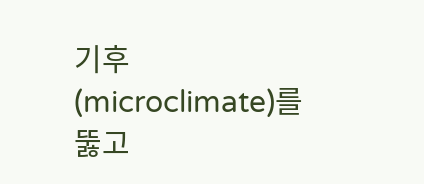기후(microclimate)를 뚫고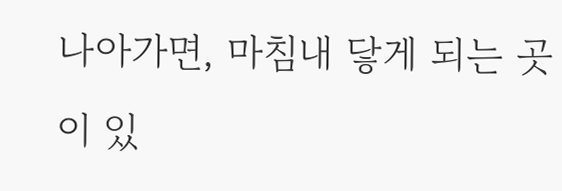나아가면, 마침내 닿게 되는 곳이 있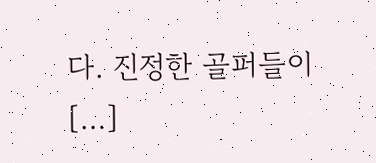다. 진정한 골퍼들이 […]